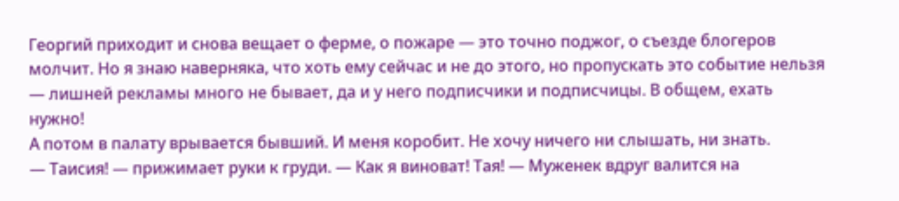Георгий приходит и снова вещает о ферме, о пожаре — это точно поджог, о съезде блогеров молчит. Но я знаю наверняка, что хоть ему сейчас и не до этого, но пропускать это событие нельзя — лишней рекламы много не бывает, да и у него подписчики и подписчицы. В общем, ехать нужно!
А потом в палату врывается бывший. И меня коробит. Не хочу ничего ни слышать, ни знать.
— Таисия! — прижимает руки к груди. — Как я виноват! Тая! — Муженек вдруг валится на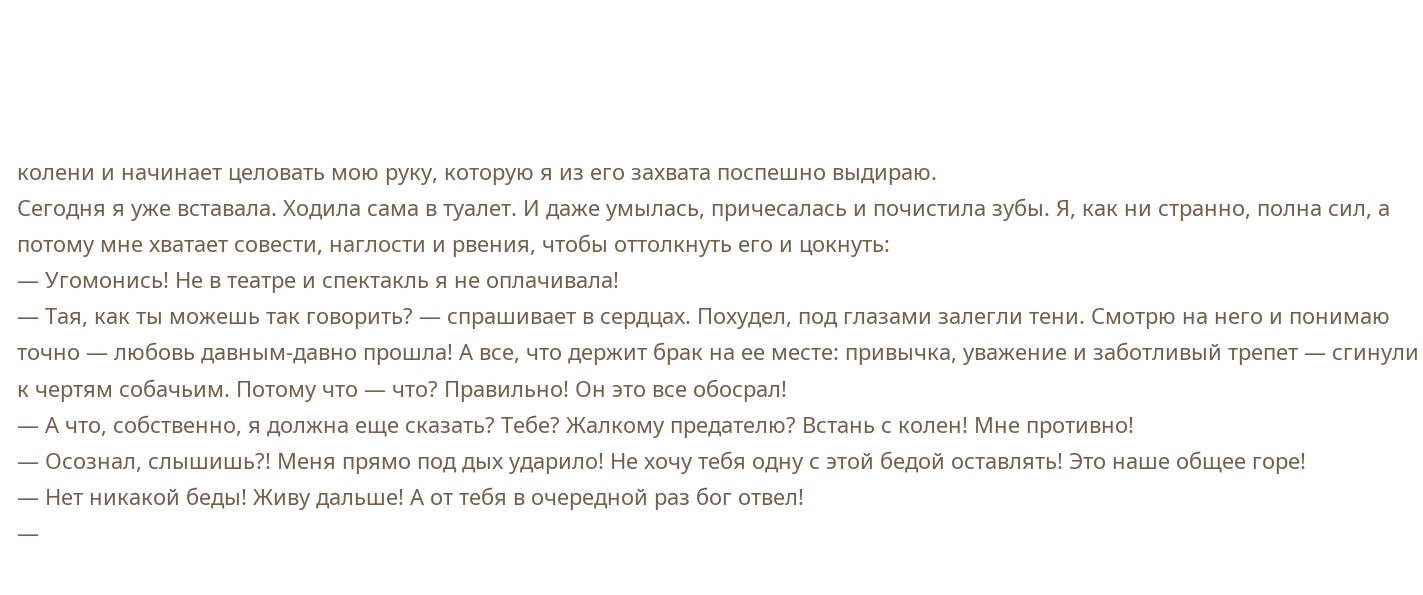колени и начинает целовать мою руку, которую я из его захвата поспешно выдираю.
Сегодня я уже вставала. Ходила сама в туалет. И даже умылась, причесалась и почистила зубы. Я, как ни странно, полна сил, а потому мне хватает совести, наглости и рвения, чтобы оттолкнуть его и цокнуть:
— Угомонись! Не в театре и спектакль я не оплачивала!
— Тая, как ты можешь так говорить? — спрашивает в сердцах. Похудел, под глазами залегли тени. Смотрю на него и понимаю точно — любовь давным-давно прошла! А все, что держит брак на ее месте: привычка, уважение и заботливый трепет — сгинули к чертям собачьим. Потому что — что? Правильно! Он это все обосрал!
— А что, собственно, я должна еще сказать? Тебе? Жалкому предателю? Встань с колен! Мне противно!
— Осознал, слышишь?! Меня прямо под дых ударило! Не хочу тебя одну с этой бедой оставлять! Это наше общее горе!
— Нет никакой беды! Живу дальше! А от тебя в очередной раз бог отвел!
—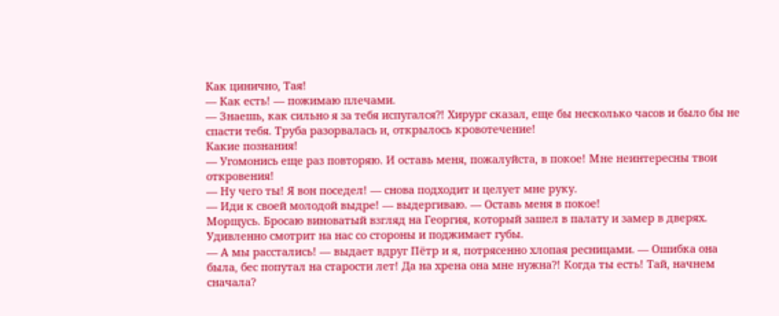Как цинично, Тая!
— Как есть! — пожимаю плечами.
— Знаешь, как сильно я за тебя испугался?! Хирург сказал, еще бы несколько часов и было бы не спасти тебя. Труба разорвалась и, открылось кровотечение!
Какие познания!
— Угомонись еще раз повторяю. И оставь меня, пожалуйста, в покое! Мне неинтересны твои откровения!
— Ну чего ты! Я вон поседел! — снова подходит и целует мне руку.
— Иди к своей молодой выдре! — выдергиваю. — Оставь меня в покое!
Морщусь. Бросаю виноватый взгляд на Георгия, который зашел в палату и замер в дверях. Удивленно смотрит на нас со стороны и поджимает губы.
— А мы расстались! — выдает вдруг Пётр и я, потрясенно хлопая ресницами. — Ошибка она была, бес попутал на старости лет! Да на хрена она мне нужна?! Когда ты есть! Тай, начнем сначала?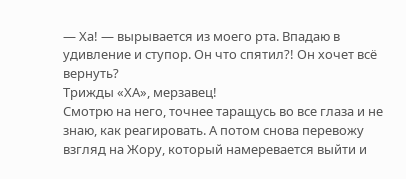— Ха! — вырывается из моего рта. Впадаю в удивление и ступор. Он что спятил?! Он хочет всё вернуть?
Трижды «ХА», мерзавец!
Смотрю на него, точнее таращусь во все глаза и не знаю, как реагировать. А потом снова перевожу взгляд на Жору, который намеревается выйти и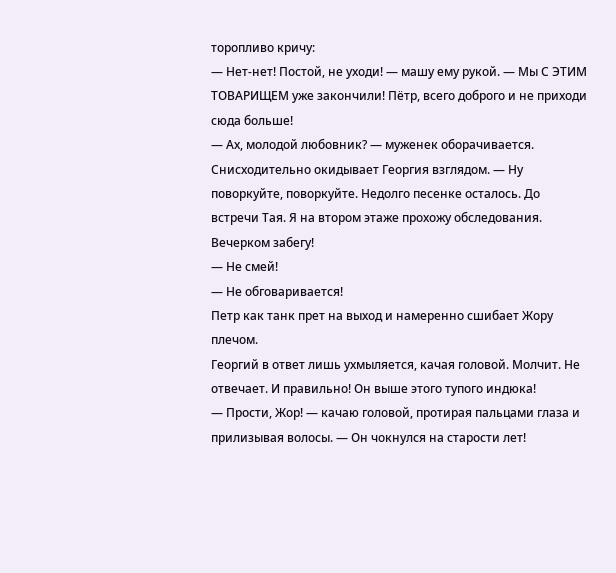торопливо кричу:
— Нет-нет! Постой, не уходи! — машу ему рукой. — Мы С ЭТИМ ТОВАРИЩЕМ уже закончили! Пётр, всего доброго и не приходи сюда больше!
— Ах, молодой любовник? — муженек оборачивается. Снисходительно окидывает Георгия взглядом. — Ну поворкуйте, поворкуйте. Недолго песенке осталось. До встречи Тая. Я на втором этаже прохожу обследования. Вечерком забегу!
— Не смей!
— Не обговаривается!
Петр как танк прет на выход и намеренно сшибает Жору плечом.
Георгий в ответ лишь ухмыляется, качая головой. Молчит. Не отвечает. И правильно! Он выше этого тупого индюка!
— Прости, Жор! — качаю головой, протирая пальцами глаза и прилизывая волосы. — Он чокнулся на старости лет!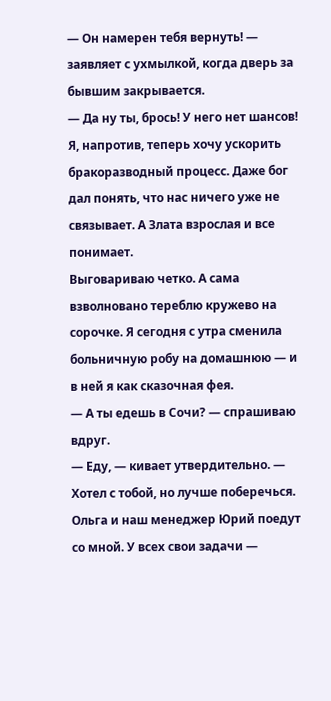— Он намерен тебя вернуть! — заявляет с ухмылкой, когда дверь за бывшим закрывается.
— Да ну ты, брось! У него нет шансов! Я, напротив, теперь хочу ускорить бракоразводный процесс. Даже бог дал понять, что нас ничего уже не связывает. А Злата взрослая и все понимает.
Выговариваю четко. А сама взволновано тереблю кружево на сорочке. Я сегодня с утра сменила больничную робу на домашнюю — и в ней я как сказочная фея.
— А ты едешь в Сочи? — спрашиваю вдруг.
— Еду, — кивает утвердительно. — Хотел с тобой, но лучше поберечься. Ольга и наш менеджер Юрий поедут со мной. У всех свои задачи —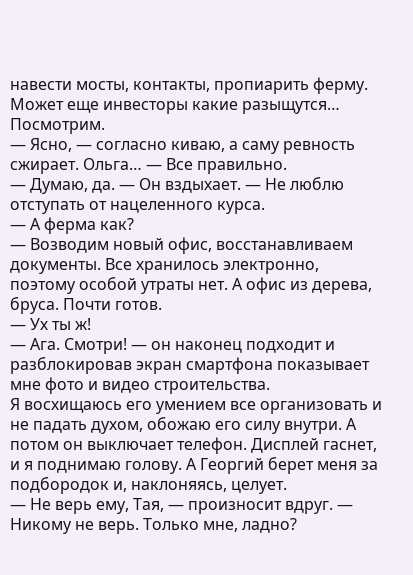навести мосты, контакты, пропиарить ферму. Может еще инвесторы какие разыщутся… Посмотрим.
— Ясно, — согласно киваю, а саму ревность сжирает. Ольга… — Все правильно.
— Думаю, да. — Он вздыхает. — Не люблю отступать от нацеленного курса.
— А ферма как?
— Возводим новый офис, восстанавливаем документы. Все хранилось электронно, поэтому особой утраты нет. А офис из дерева, бруса. Почти готов.
— Ух ты ж!
— Ага. Смотри! — он наконец подходит и разблокировав экран смартфона показывает мне фото и видео строительства.
Я восхищаюсь его умением все организовать и не падать духом, обожаю его силу внутри. А потом он выключает телефон. Дисплей гаснет, и я поднимаю голову. А Георгий берет меня за подбородок и, наклоняясь, целует.
— Не верь ему, Тая, — произносит вдруг. — Никому не верь. Только мне, ладно?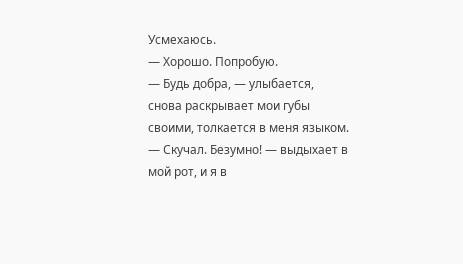Усмехаюсь.
— Хорошо. Попробую.
— Будь добра, — улыбается, снова раскрывает мои губы своими, толкается в меня языком. — Скучал. Безумно! — выдыхает в мой рот, и я в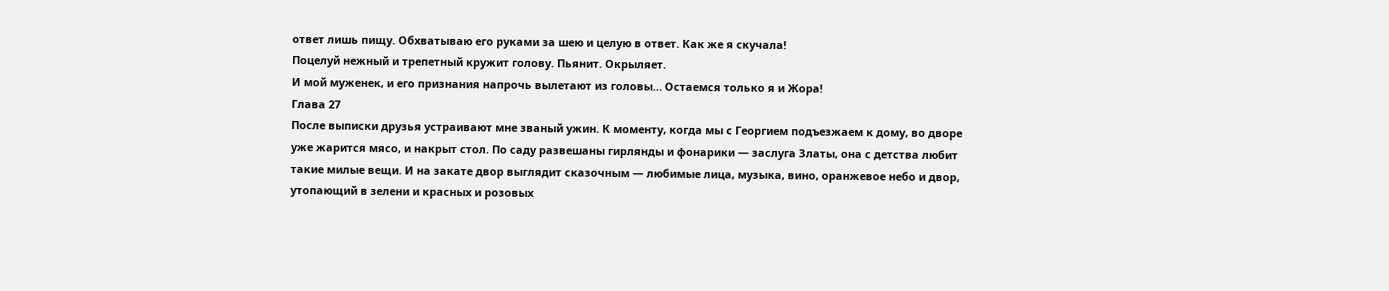ответ лишь пищу. Обхватываю его руками за шею и целую в ответ. Как же я скучала!
Поцелуй нежный и трепетный кружит голову. Пьянит. Окрыляет.
И мой муженек, и его признания напрочь вылетают из головы… Остаемся только я и Жора!
Глава 27
После выписки друзья устраивают мне званый ужин. К моменту, когда мы с Георгием подъезжаем к дому, во дворе уже жарится мясо, и накрыт стол. По саду развешаны гирлянды и фонарики — заслуга Златы, она с детства любит такие милые вещи. И на закате двор выглядит сказочным — любимые лица, музыка, вино, оранжевое небо и двор, утопающий в зелени и красных и розовых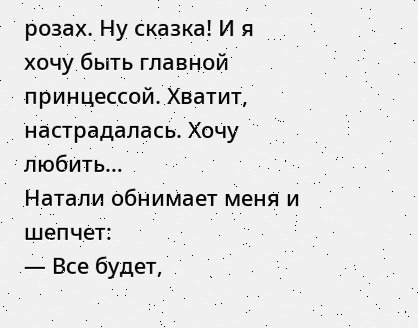розах. Ну сказка! И я хочу быть главной принцессой. Хватит, настрадалась. Хочу любить…
Натали обнимает меня и шепчет:
— Все будет,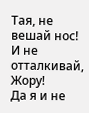Тая, не вешай нос! И не отталкивай, Жору!
Да я и не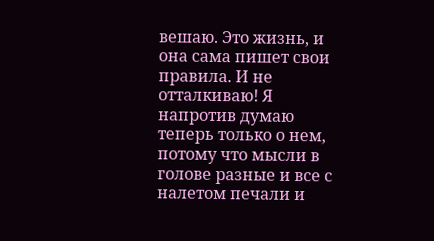вешаю. Это жизнь, и она сама пишет свои правила. И не отталкиваю! Я напротив думаю теперь только о нем, потому что мысли в голове разные и все с налетом печали и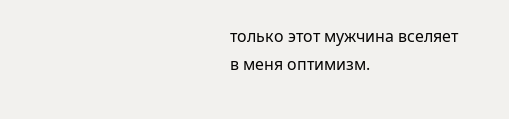только этот мужчина вселяет в меня оптимизм.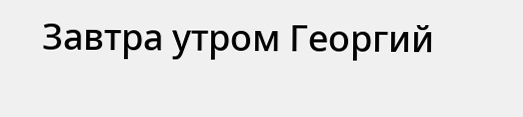Завтра утром Георгий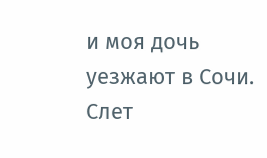и моя дочь уезжают в Сочи. Слет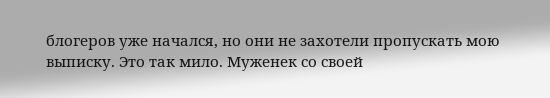блогеров уже начался, но они не захотели пропускать мою выписку. Это так мило. Муженек со своей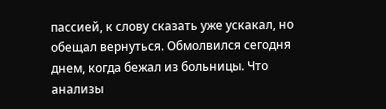пассией, к слову сказать уже ускакал, но обещал вернуться. Обмолвился сегодня днем, когда бежал из больницы. Что анализы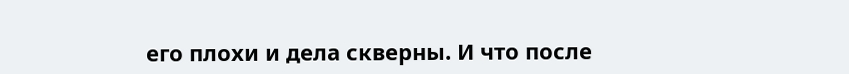его плохи и дела скверны. И что после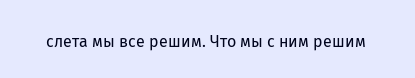слета мы все решим. Что мы с ним решим